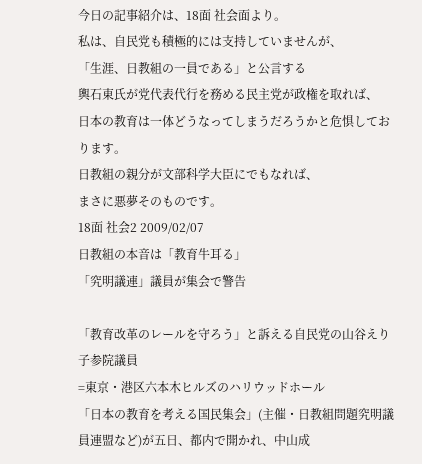今日の記事紹介は、18面 社会面より。
私は、自民党も積極的には支持していませんが、
「生涯、日教組の一員である」と公言する
輿石東氏が党代表代行を務める民主党が政権を取れば、
日本の教育は一体どうなってしまうだろうかと危惧しております。
日教組の親分が文部科学大臣にでもなれば、
まさに悪夢そのものです。
18面 社会2 2009/02/07
日教組の本音は「教育牛耳る」
「究明議連」議員が集会で警告

「教育改革のレールを守ろう」と訴える自民党の山谷えり子参院議員
=東京・港区六本木ヒルズのハリウッドホール
「日本の教育を考える国民集会」(主催・日教組問題究明議員連盟など)が五日、都内で開かれ、中山成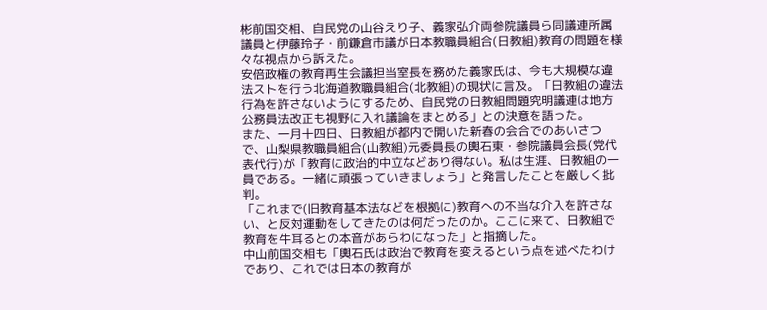彬前国交相、自民党の山谷えり子、義家弘介両参院議員ら同議連所属議員と伊藤玲子・前鎌倉市議が日本教職員組合(日教組)教育の問題を様々な視点から訴えた。
安倍政権の教育再生会議担当室長を務めた義家氏は、今も大規模な違法ストを行う北海道教職員組合(北教組)の現状に言及。「日教組の違法行為を許さないようにするため、自民党の日教組問題究明議連は地方公務員法改正も視野に入れ議論をまとめる」との決意を語った。
また、一月十四日、日教組が都内で開いた新春の会合でのあいさつで、山梨県教職員組合(山教組)元委員長の輿石東・参院議員会長(党代表代行)が「教育に政治的中立などあり得ない。私は生涯、日教組の一員である。一緒に頑張っていきましょう」と発言したことを厳しく批判。
「これまで(旧教育基本法などを根拠に)教育への不当な介入を許さない、と反対運動をしてきたのは何だったのか。ここに来て、日教組で教育を牛耳るとの本音があらわになった」と指摘した。
中山前国交相も「輿石氏は政治で教育を変えるという点を述べたわけであり、これでは日本の教育が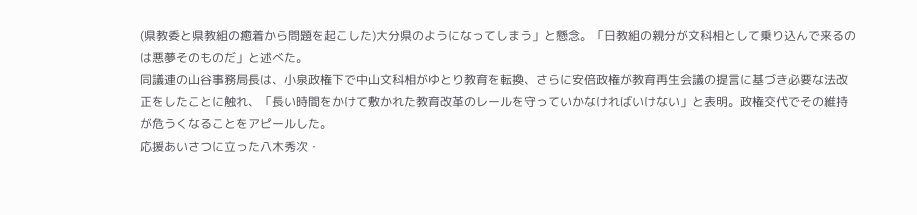(県教委と県教組の癒着から問題を起こした)大分県のようになってしまう」と懸念。「日教組の親分が文科相として乗り込んで来るのは悪夢そのものだ」と述べた。
同議連の山谷事務局長は、小泉政権下で中山文科相がゆとり教育を転換、さらに安倍政権が教育再生会議の提言に基づき必要な法改正をしたことに触れ、「長い時間をかけて敷かれた教育改革のレールを守っていかなければいけない」と表明。政権交代でその維持が危うくなることをアピールした。
応援あいさつに立った八木秀次・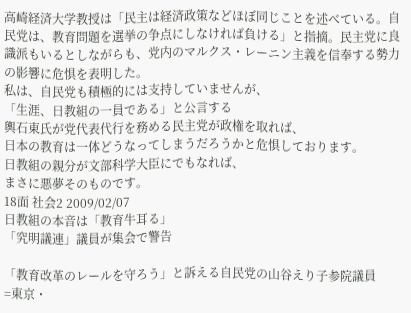高崎経済大学教授は「民主は経済政策などほぼ同じことを述べている。自民党は、教育問題を選挙の争点にしなければ負ける」と指摘。民主党に良識派もいるとしながらも、党内のマルクス・レーニン主義を信奉する勢力の影響に危惧を表明した。
私は、自民党も積極的には支持していませんが、
「生涯、日教組の一員である」と公言する
輿石東氏が党代表代行を務める民主党が政権を取れば、
日本の教育は一体どうなってしまうだろうかと危惧しております。
日教組の親分が文部科学大臣にでもなれば、
まさに悪夢そのものです。
18面 社会2 2009/02/07
日教組の本音は「教育牛耳る」
「究明議連」議員が集会で警告

「教育改革のレールを守ろう」と訴える自民党の山谷えり子参院議員
=東京・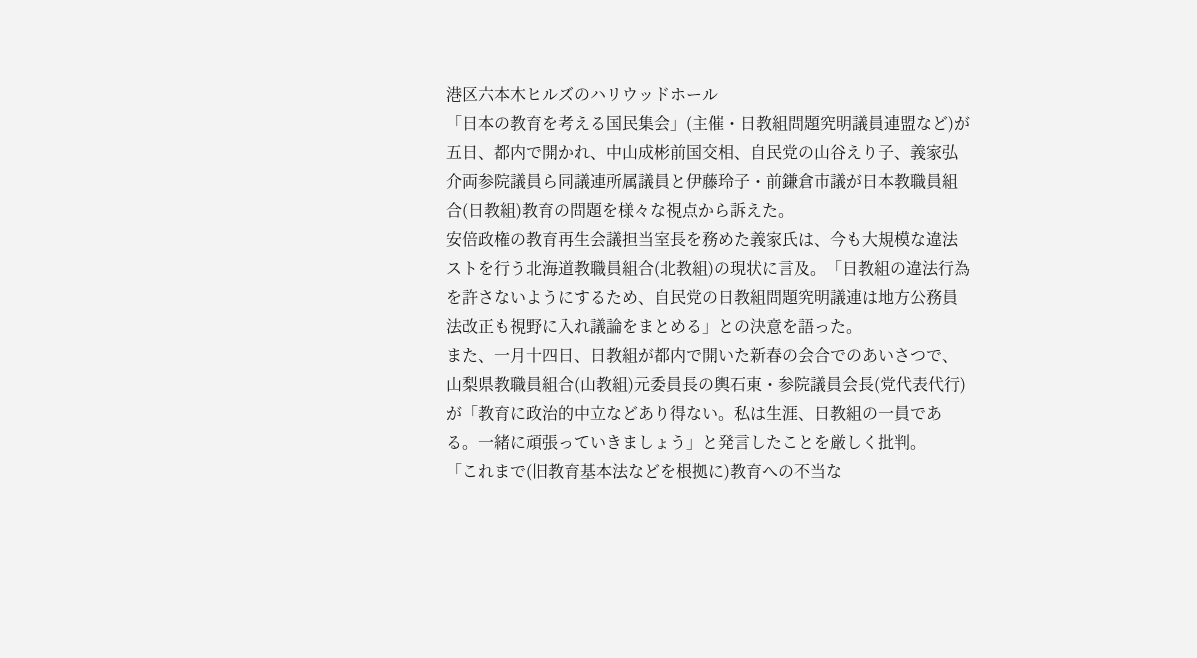港区六本木ヒルズのハリウッドホール
「日本の教育を考える国民集会」(主催・日教組問題究明議員連盟など)が五日、都内で開かれ、中山成彬前国交相、自民党の山谷えり子、義家弘介両参院議員ら同議連所属議員と伊藤玲子・前鎌倉市議が日本教職員組合(日教組)教育の問題を様々な視点から訴えた。
安倍政権の教育再生会議担当室長を務めた義家氏は、今も大規模な違法ストを行う北海道教職員組合(北教組)の現状に言及。「日教組の違法行為を許さないようにするため、自民党の日教組問題究明議連は地方公務員法改正も視野に入れ議論をまとめる」との決意を語った。
また、一月十四日、日教組が都内で開いた新春の会合でのあいさつで、山梨県教職員組合(山教組)元委員長の輿石東・参院議員会長(党代表代行)が「教育に政治的中立などあり得ない。私は生涯、日教組の一員である。一緒に頑張っていきましょう」と発言したことを厳しく批判。
「これまで(旧教育基本法などを根拠に)教育への不当な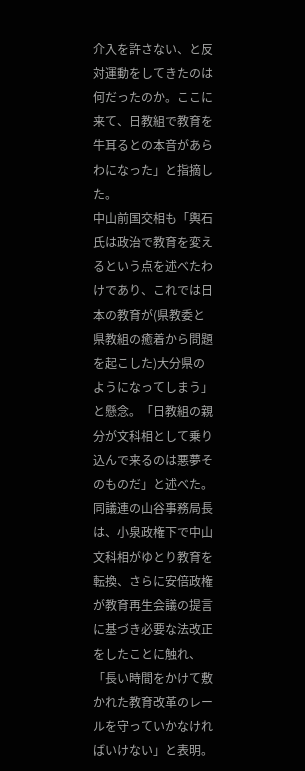介入を許さない、と反対運動をしてきたのは何だったのか。ここに来て、日教組で教育を牛耳るとの本音があらわになった」と指摘した。
中山前国交相も「輿石氏は政治で教育を変えるという点を述べたわけであり、これでは日本の教育が(県教委と県教組の癒着から問題を起こした)大分県のようになってしまう」と懸念。「日教組の親分が文科相として乗り込んで来るのは悪夢そのものだ」と述べた。
同議連の山谷事務局長は、小泉政権下で中山文科相がゆとり教育を転換、さらに安倍政権が教育再生会議の提言に基づき必要な法改正をしたことに触れ、「長い時間をかけて敷かれた教育改革のレールを守っていかなければいけない」と表明。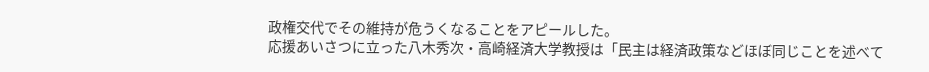政権交代でその維持が危うくなることをアピールした。
応援あいさつに立った八木秀次・高崎経済大学教授は「民主は経済政策などほぼ同じことを述べて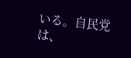いる。自民党は、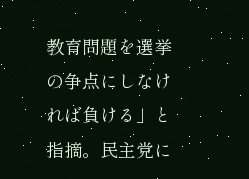教育問題を選挙の争点にしなければ負ける」と指摘。民主党に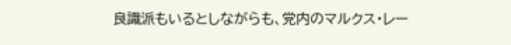良識派もいるとしながらも、党内のマルクス・レー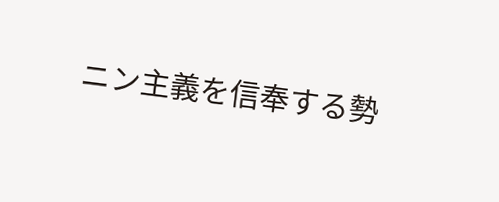ニン主義を信奉する勢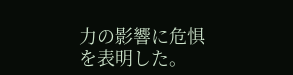力の影響に危惧を表明した。